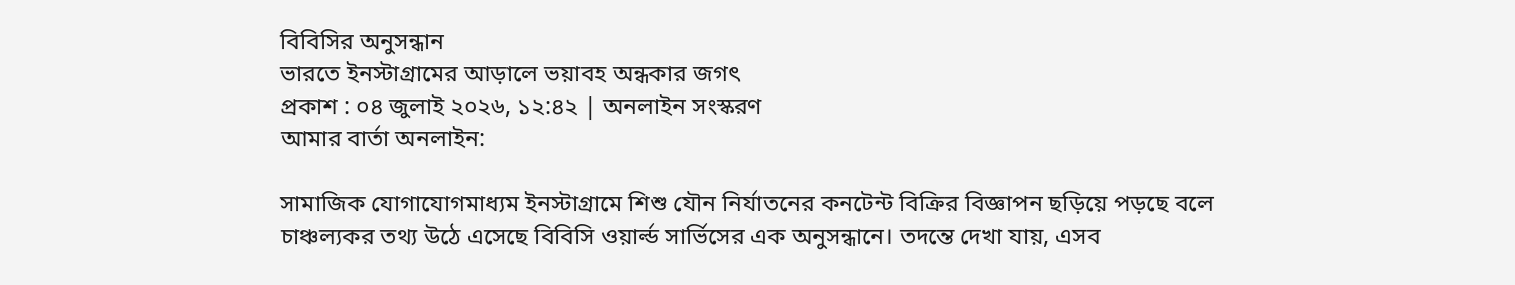বিবিসির অনুসন্ধান
ভারতে ইনস্টাগ্রামের আড়ালে ভয়াবহ অন্ধকার জগৎ
প্রকাশ : ০৪ জুলাই ২০২৬, ১২:৪২ | অনলাইন সংস্করণ
আমার বার্তা অনলাইন:

সামাজিক যোগাযোগমাধ্যম ইনস্টাগ্রামে শিশু যৌন নির্যাতনের কনটেন্ট বিক্রির বিজ্ঞাপন ছড়িয়ে পড়ছে বলে চাঞ্চল্যকর তথ্য উঠে এসেছে বিবিসি ওয়ার্ল্ড সার্ভিসের এক অনুসন্ধানে। তদন্তে দেখা যায়, এসব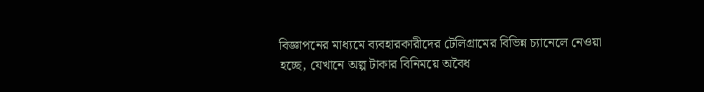বিজ্ঞাপনের মাধ্যমে ব্যবহারকারীদের টেলিগ্রামের বিভিন্ন চ্যানেলে নেওয়া হচ্ছে, যেখানে অল্প টাকার বিনিময়ে অবৈধ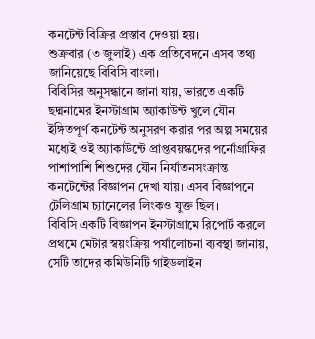কনটেন্ট বিক্রির প্রস্তাব দেওয়া হয়।
শুক্রবার (৩ জুলাই) এক প্রতিবেদনে এসব তথ্য জানিয়েছে বিবিসি বাংলা।
বিবিসির অনুসন্ধানে জানা যায়, ভারতে একটি ছদ্মনামের ইনস্টাগ্রাম অ্যাকাউন্ট খুলে যৌন ইঙ্গিতপূর্ণ কনটেন্ট অনুসরণ করার পর অল্প সময়ের মধ্যেই ওই অ্যাকাউন্টে প্রাপ্তবয়স্কদের পর্নোগ্রাফির পাশাপাশি শিশুদের যৌন নির্যাতনসংক্রান্ত কনটেন্টের বিজ্ঞাপন দেখা যায়। এসব বিজ্ঞাপনে টেলিগ্রাম চ্যানেলের লিংকও যুক্ত ছিল।
বিবিসি একটি বিজ্ঞাপন ইনস্টাগ্রামে রিপোর্ট করলে প্রথমে মেটার স্বয়ংক্রিয় পর্যালোচনা ব্যবস্থা জানায়, সেটি তাদের কমিউনিটি গাইডলাইন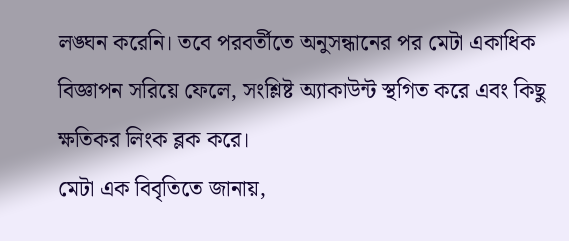লঙ্ঘন করেনি। তবে পরবর্তীতে অনুসন্ধানের পর মেটা একাধিক বিজ্ঞাপন সরিয়ে ফেলে, সংশ্লিষ্ট অ্যাকাউন্ট স্থগিত করে এবং কিছু ক্ষতিকর লিংক ব্লক করে।
মেটা এক বিবৃতিতে জানায়,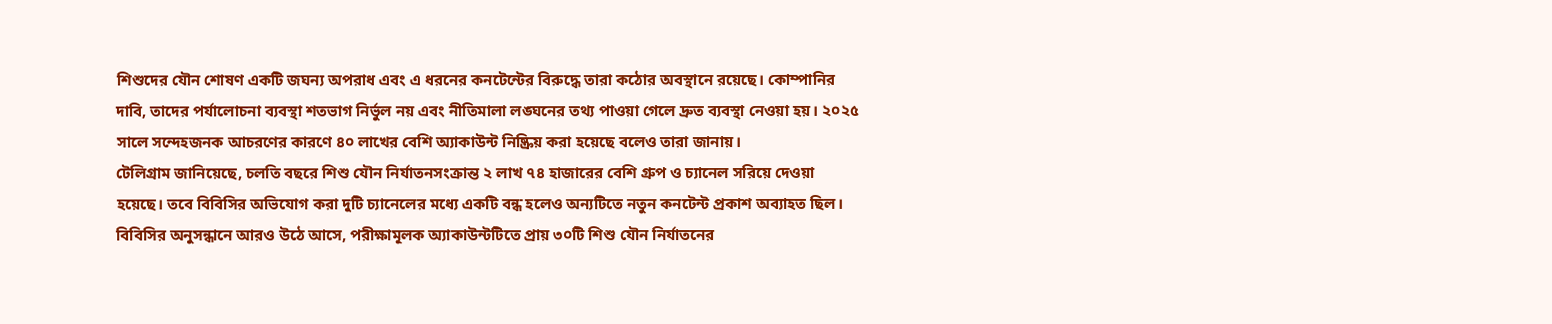শিশুদের যৌন শোষণ একটি জঘন্য অপরাধ এবং এ ধরনের কনটেন্টের বিরুদ্ধে তারা কঠোর অবস্থানে রয়েছে। কোম্পানির দাবি, তাদের পর্যালোচনা ব্যবস্থা শতভাগ নির্ভুল নয় এবং নীতিমালা লঙ্ঘনের তথ্য পাওয়া গেলে দ্রুত ব্যবস্থা নেওয়া হয়। ২০২৫ সালে সন্দেহজনক আচরণের কারণে ৪০ লাখের বেশি অ্যাকাউন্ট নিষ্ক্রিয় করা হয়েছে বলেও তারা জানায়।
টেলিগ্রাম জানিয়েছে, চলতি বছরে শিশু যৌন নির্যাতনসংক্রান্ত ২ লাখ ৭৪ হাজারের বেশি গ্রুপ ও চ্যানেল সরিয়ে দেওয়া হয়েছে। তবে বিবিসির অভিযোগ করা দুটি চ্যানেলের মধ্যে একটি বন্ধ হলেও অন্যটিতে নতুন কনটেন্ট প্রকাশ অব্যাহত ছিল।
বিবিসির অনুসন্ধানে আরও উঠে আসে, পরীক্ষামূলক অ্যাকাউন্টটিতে প্রায় ৩০টি শিশু যৌন নির্যাতনের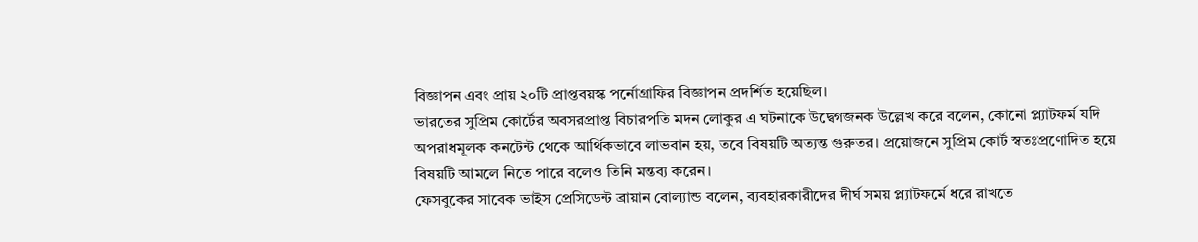বিজ্ঞাপন এবং প্রায় ২০টি প্রাপ্তবয়স্ক পর্নোগ্রাফির বিজ্ঞাপন প্রদর্শিত হয়েছিল।
ভারতের সুপ্রিম কোর্টের অবসরপ্রাপ্ত বিচারপতি মদন লোকুর এ ঘটনাকে উদ্বেগজনক উল্লেখ করে বলেন, কোনো প্ল্যাটফর্ম যদি অপরাধমূলক কনটেন্ট থেকে আর্থিকভাবে লাভবান হয়, তবে বিষয়টি অত্যন্ত গুরুতর। প্রয়োজনে সুপ্রিম কোর্ট স্বতঃপ্রণোদিত হয়ে বিষয়টি আমলে নিতে পারে বলেও তিনি মন্তব্য করেন।
ফেসবুকের সাবেক ভাইস প্রেসিডেন্ট ব্রায়ান বোল্যান্ড বলেন, ব্যবহারকারীদের দীর্ঘ সময় প্ল্যাটফর্মে ধরে রাখতে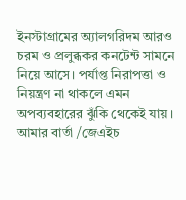ইনস্টাগ্রামের অ্যালগরিদম আরও চরম ও প্রলুব্ধকর কনটেন্ট সামনে নিয়ে আসে। পর্যাপ্ত নিরাপত্তা ও নিয়ন্ত্রণ না থাকলে এমন অপব্যবহারের ঝুঁকি থেকেই যায়।
আমার বার্তা /জেএইচ